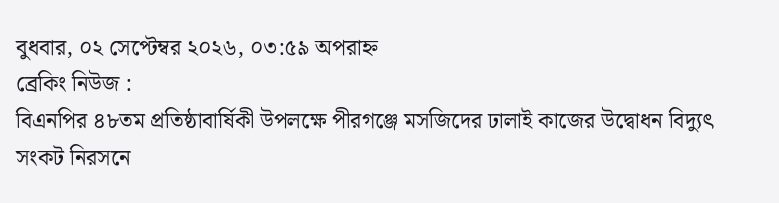বুধবার, ০২ সেপ্টেম্বর ২০২৬, ০৩:৫৯ অপরাহ্ন
ব্রেকিং নিউজ :
বিএনপির ৪৮তম প্রতিষ্ঠাবার্ষিকী উপলক্ষে পীরগঞ্জে মসজিদের ঢালাই কাজের উদ্বোধন বিদ্যুৎ সংকট নিরসনে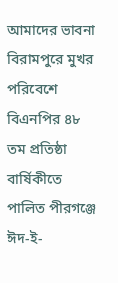আমাদের ভাবনা বিরামপুরে মুখর পরিবেশে বিএনপির ৪৮ তম প্রতিষ্ঠা বার্ষিকীতে পালিত পীরগঞ্জে ঈদ-ই-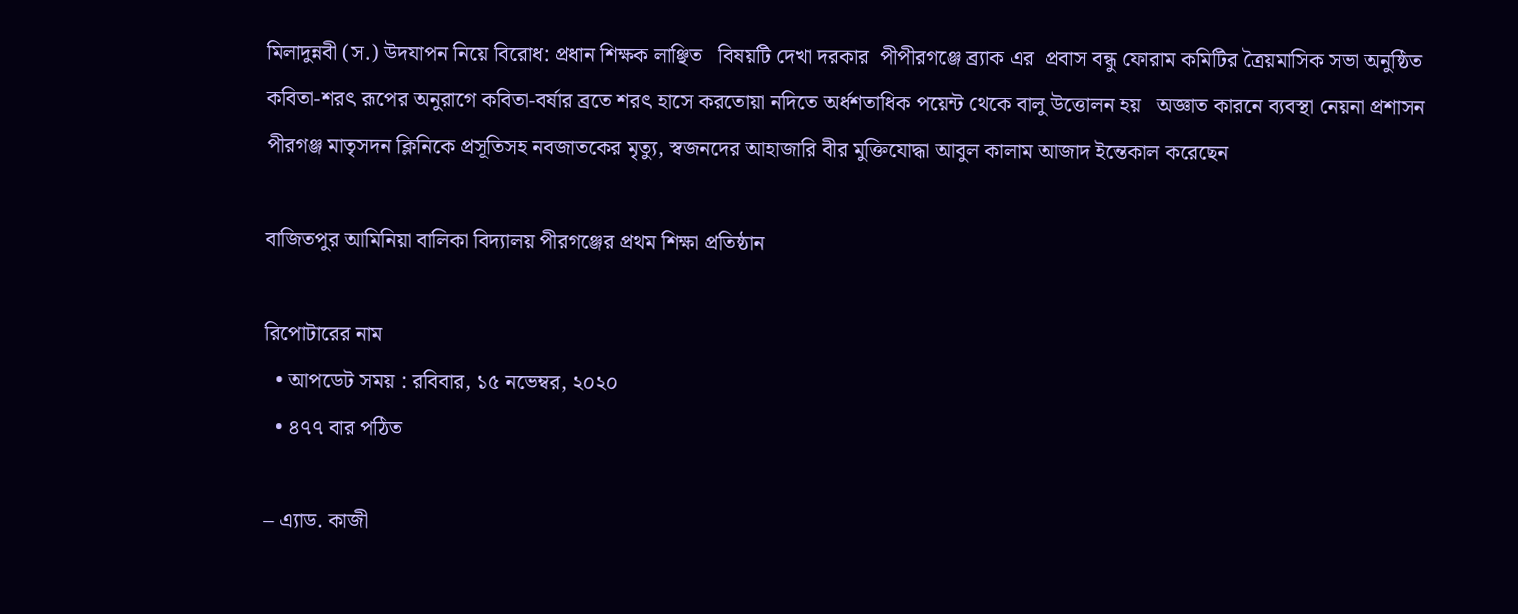মিলাদুন্নবী (স.) উদযাপন নিয়ে বিরোধ: প্রধান শিক্ষক লাঞ্ছিত   বিষয়টি দেখা দরকার  পীপীরগঞ্জে ব্র্যাক এর  প্রবাস বন্ধু ফোরাম কমিটির ত্রৈয়মাসিক সভা অনুষ্ঠিত কবিতা-শরৎ রূপের অনুরাগে কবিতা-বর্ষার ব্রতে শরৎ হাসে করতোয়া নদিতে অর্ধশতাধিক পয়েন্ট থেকে বালু উত্তোলন হয়   অজ্ঞাত কারনে ব্যবস্থা নেয়না প্রশাসন  পীরগঞ্জ মাতৃসদন ক্লিনিকে প্রসূতিসহ নবজাতকের মৃত্যু, স্বজনদের আহাজারি বীর মুক্তিযোদ্ধা আবুল কালাম আজাদ ইন্তেকাল করেছেন

বাজিতপুর আমিনিয়া বালিকা বিদ্যালয় পীরগঞ্জের প্রথম শিক্ষা প্রতিষ্ঠান

রিপোটারের নাম
  • আপডেট সময় : রবিবার, ১৫ নভেম্বর, ২০২০
  • ৪৭৭ বার পঠিত

– এ্যাড. কাজী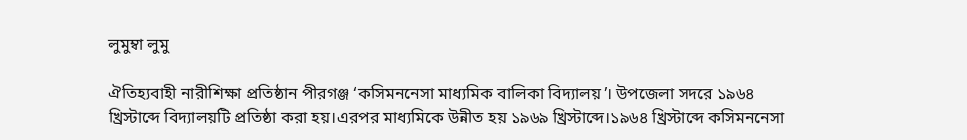লুমুম্বা লুমু

ঐতিহ্যবাহী নারীশিক্ষা প্রতিষ্ঠান পীরগঞ্জ ‘কসিমননেসা মাধ্যমিক বালিকা বিদ্যালয়’। উপজেলা সদরে ১৯৬৪ খ্রিস্টাব্দে বিদ্যালয়টি প্রতিষ্ঠা করা হয়।এরপর মাধ্যমিকে উন্নীত হয় ১৯৬৯ খ্রিস্টাব্দে।১৯৬৪ খ্রিস্টাব্দে কসিমননেসা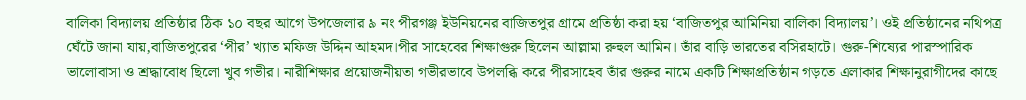বালিকা বিদ্যালয় প্রতিষ্ঠার ঠিক ১০ বছর আগে উপজেলার ৯ নং পীরগঞ্জ ইউনিয়নের বাজিতপুর গ্রামে প্রতিষ্ঠা করা হয় ‘বাজিতপুর আমিনিয়া বালিকা বিদ্যালয়’। ওই প্রতিষ্ঠানের নথিপত্র ঘেঁটে জানা যায়,বাজিতপুরের ‘পীর’ খ্যাত মফিজ উদ্দিন আহমদ।পীর সাহেবের শিক্ষাগুরু ছিলেন আল্লামা রুহুল আমিন। তাঁর বাড়ি ভারতের বসিরহাটে। গুরু-শিষ্যের পারস্পারিক ভালোবাসা ও শ্রদ্ধাবোধ ছিলো খুব গভীর। নারীশিক্ষার প্রয়োজনীয়তা গভীরভাবে উপলব্ধি করে পীরসাহেব তাঁর গুরুর নামে একটি শিক্ষাপ্রতিষ্ঠান গড়তে এলাকার শিক্ষানুরাগীদের কাছে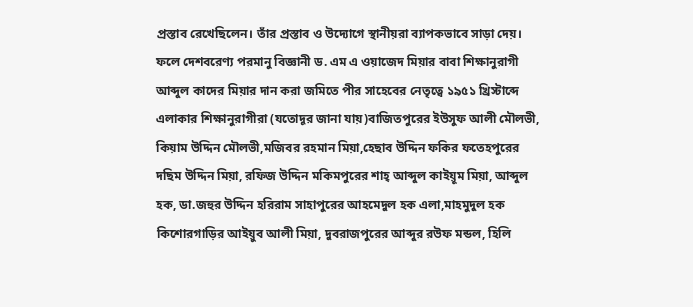প্রস্তাব রেখেছিলেন। তাঁর প্রস্তাব ও উদ্যোগে স্থানীয়রা ব্যাপকভাবে সাড়া দেয়। ফলে দেশবরেণ্য পরমানু বিজ্ঞানী ড. এম এ ওয়াজেদ মিয়ার বাবা শিক্ষানুরাগী আব্দুল কাদের মিয়ার দান করা জমিতে পীর সাহেবের নেতৃত্বে ১৯৫১ খ্রিস্টাব্দে এলাকার শিক্ষানুরাগীরা (যতোদূর জানা যায়)বাজিতপুরের ইউসুফ আলী মৌলভী, কিয়াম উদ্দিন মৌলভী,মজিবর রহমান মিয়া,হেছাব উদ্দিন ফকির ফতেহপুরের দছিম উদ্দিন মিয়া, রফিজ উদ্দিন মকিমপুরের শাহ্ আব্দুল কাইয়ূম মিয়া, আব্দুল হক, ডা.জহুর উদ্দিন হরিরাম সাহাপুরের আহমেদুল হক এলা,মাহমুদুল হক কিশোরগাড়ির আইয়ুব আলী মিয়া, দুবরাজপুরের আব্দুর রউফ মন্ডল, হিলি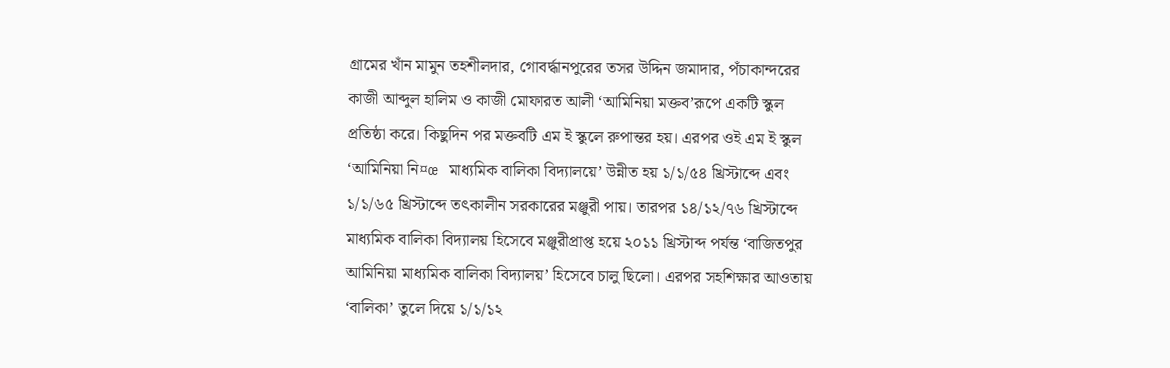গ্রামের খাঁন মামুন তহশীলদার, গোবর্দ্ধানপুরের তসর উদ্দিন জমাদার, পঁচাকান্দরের কাজী আব্দুল হালিম ও কাজী মোফারত আলী ‘আমিনিয়া মক্তব’রূপে একটি স্কুল প্রতিষ্ঠা করে। কিছুদিন পর মক্তবটি এম ই স্কুলে রুপান্তর হয়। এরপর ওই এম ই স্কুল ‘আমিনিয়া নি¤œ মাধ্যমিক বালিকা বিদ্যালয়ে’ উন্নীত হয় ১/১/৫৪ খ্রিস্টাব্দে এবং ১/১/৬৫ খ্রিস্টাব্দে তৎকালীন সরকারের মঞ্জুরী পায়। তারপর ১৪/১২/৭৬ খ্রিস্টাব্দে মাধ্যমিক বালিকা বিদ্যালয় হিসেবে মঞ্জুরীপ্রাপ্ত হয়ে ২০১১ খ্রিস্টাব্দ পর্যন্ত ‘বাজিতপুর আমিনিয়া মাধ্যমিক বালিকা বিদ্যালয়’ হিসেবে চালু ছিলো। এরপর সহশিক্ষার আওতায় ‘বালিকা’ তুলে দিয়ে ১/১/১২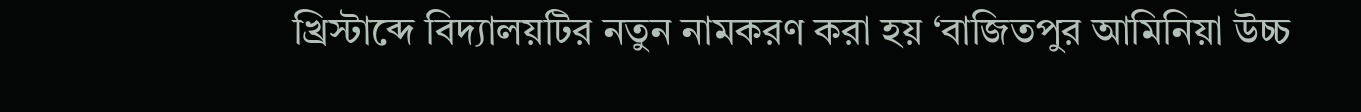খ্রিস্টাব্দে বিদ্যালয়টির নতুন নামকরণ করা হয় ‘বাজিতপুর আমিনিয়া উচ্চ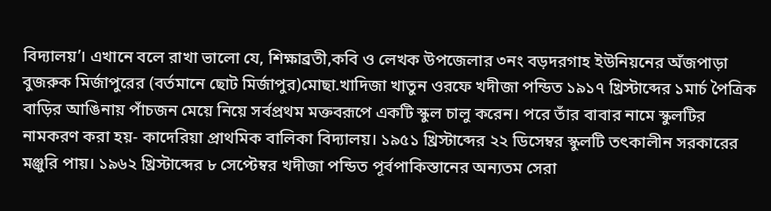বিদ্যালয়’। এখানে বলে রাখা ভালো যে, শিক্ষাব্রতী,কবি ও লেখক উপজেলার ৩নং বড়দরগাহ ইউনিয়নের অঁজপাড়া বুজরুক মির্জাপুরের (বর্তমানে ছোট মির্জাপুর)মোছা.খাদিজা খাতুন ওরফে খদীজা পন্ডিত ১৯১৭ খ্রিস্টাব্দের ১মার্চ পৈত্রিক বাড়ির আঙিনায় পাঁচজন মেয়ে নিয়ে সর্বপ্রথম মক্তবরূপে একটি স্কুল চালু করেন। পরে তাঁর বাবার নামে স্কুলটির নামকরণ করা হয়- কাদেরিয়া প্রাথমিক বালিকা বিদ্যালয়। ১৯৫১ খ্রিস্টাব্দের ২২ ডিসেম্বর স্কুলটি তৎকালীন সরকারের মঞ্জুরি পায়। ১৯৬২ খ্রিস্টাব্দের ৮ সেপ্টেম্বর খদীজা পন্ডিত পূর্বপাকিস্তানের অন্যতম সেরা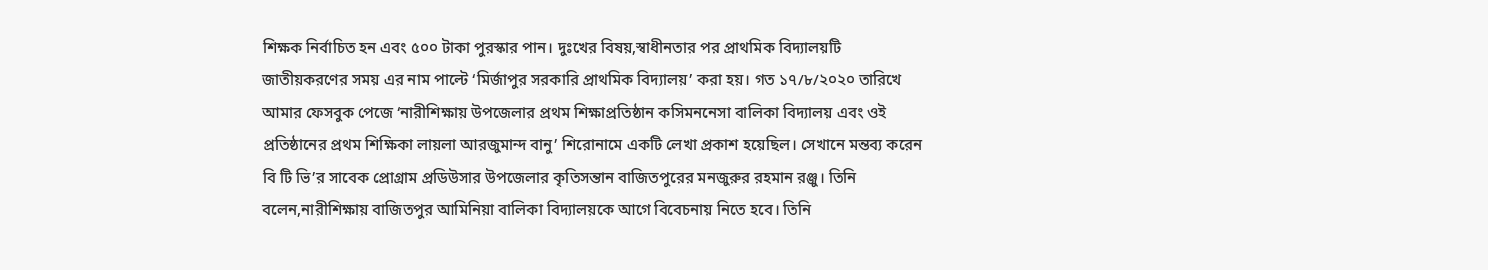শিক্ষক নির্বাচিত হন এবং ৫০০ টাকা পুরস্কার পান। দুঃখের বিষয়,স্বাধীনতার পর প্রাথমিক বিদ্যালয়টি জাতীয়করণের সময় এর নাম পাল্টে ‘মির্জাপুর সরকারি প্রাথমিক বিদ্যালয়’ করা হয়। গত ১৭/৮/২০২০ তারিখে আমার ফেসবুক পেজে ‘নারীশিক্ষায় উপজেলার প্রথম শিক্ষাপ্রতিষ্ঠান কসিমননেসা বালিকা বিদ্যালয় এবং ওই প্রতিষ্ঠানের প্রথম শিক্ষিকা লায়লা আরজুমান্দ বানু’ শিরোনামে একটি লেখা প্রকাশ হয়েছিল। সেখানে মন্তব্য করেন বি টি ভি’র সাবেক প্রোগ্রাম প্রডিউসার উপজেলার কৃতিসন্তান বাজিতপুরের মনজুরুর রহমান রঞ্জু। তিনি বলেন,নারীশিক্ষায় বাজিতপুর আমিনিয়া বালিকা বিদ্যালয়কে আগে বিবেচনায় নিতে হবে। তিনি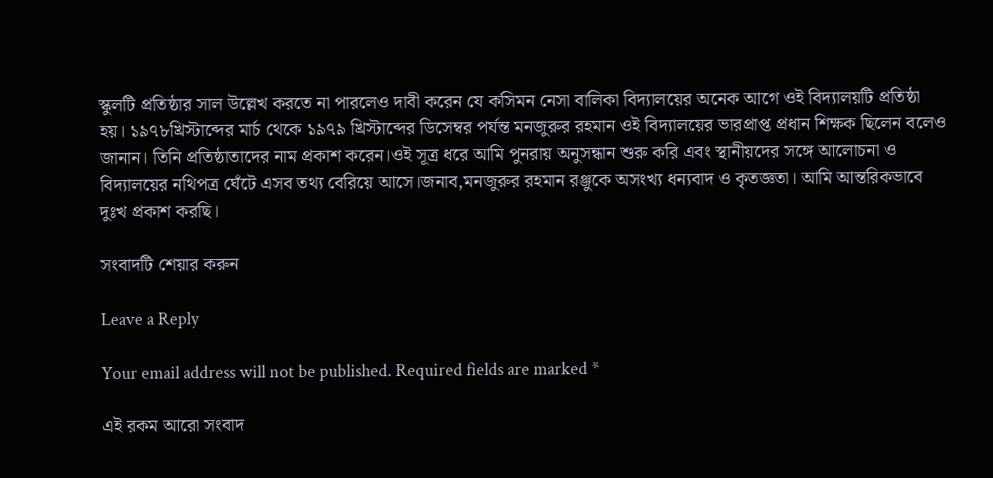স্কুলটি প্রতিষ্ঠার সাল উল্লেখ করতে না পারলেও দাবী করেন যে কসিমন নেসা বালিকা বিদ্যালয়ের অনেক আগে ওই বিদ্যালয়টি প্রতিষ্ঠা হয়। ১৯৭৮খ্রিস্টাব্দের মার্চ থেকে ১৯৭৯ খ্রিস্টাব্দের ডিসেম্বর পর্যন্ত মনজুরুর রহমান ওই বিদ্যালয়ের ভারপ্রাপ্ত প্রধান শিক্ষক ছিলেন বলেও জানান। তিনি প্রতিষ্ঠাতাদের নাম প্রকাশ করেন।ওই সূত্র ধরে আমি পুনরায় অনুসন্ধান শুরু করি এবং স্থানীয়দের সঙ্গে আলোচনা ও বিদ্যালয়ের নথিপত্র ঘেঁটে এসব তথ্য বেরিয়ে আসে।জনাব,মনজুরুর রহমান রঞ্জুকে অসংখ্য ধন্যবাদ ও কৃতজ্ঞতা। আমি আন্তরিকভাবে দুঃখ প্রকাশ করছি।

সংবাদটি শেয়ার করুন

Leave a Reply

Your email address will not be published. Required fields are marked *

এই রকম আরো সংবাদ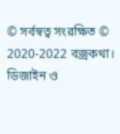© সর্বস্বত্ব সংরক্ষিত © 2020-2022 বজ্রকথা।
ডিজাইন ও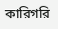কারিগরি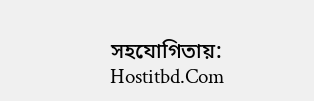সহযোগিতায়: Hostitbd.Com